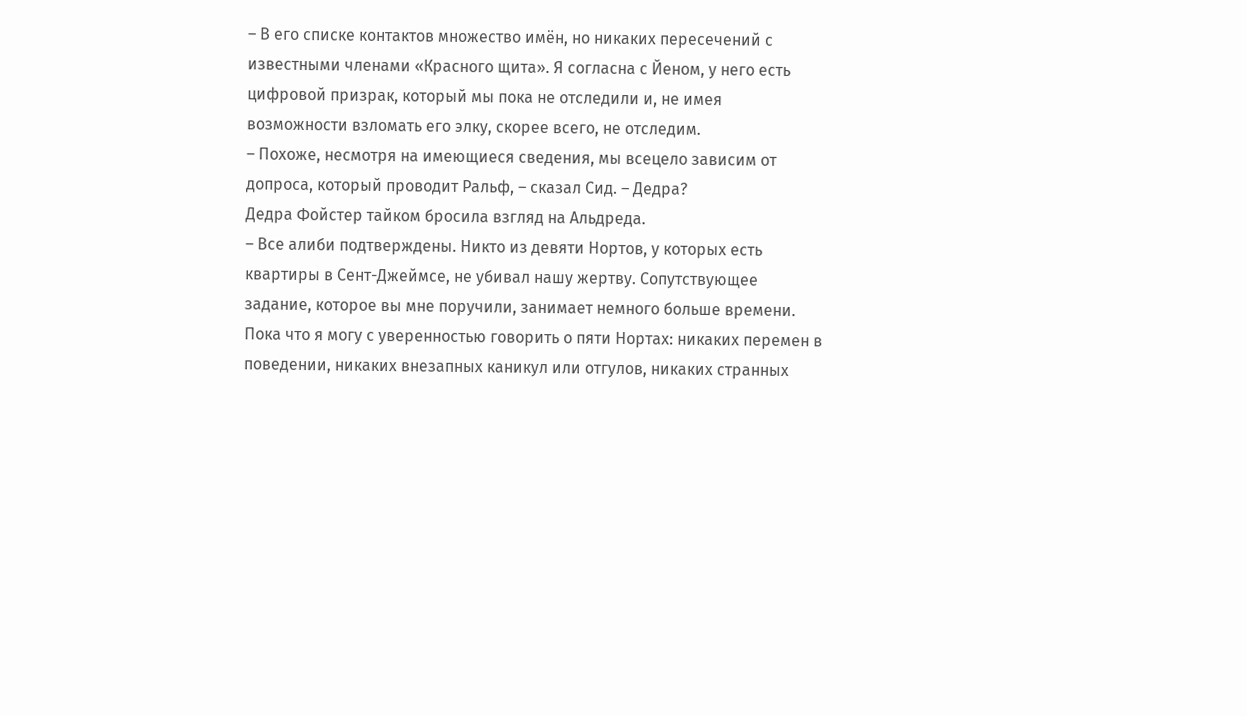– В его списке контактов множество имён, но никаких пересечений с известными членами «Красного щита». Я согласна с Йеном, у него есть цифровой призрак, который мы пока не отследили и, не имея возможности взломать его элку, скорее всего, не отследим.
– Похоже, несмотря на имеющиеся сведения, мы всецело зависим от допроса, который проводит Ральф, – сказал Сид. – Дедра?
Дедра Фойстер тайком бросила взгляд на Альдреда.
– Все алиби подтверждены. Никто из девяти Нортов, у которых есть квартиры в Сент-Джеймсе, не убивал нашу жертву. Сопутствующее задание, которое вы мне поручили, занимает немного больше времени. Пока что я могу с уверенностью говорить о пяти Нортах: никаких перемен в поведении, никаких внезапных каникул или отгулов, никаких странных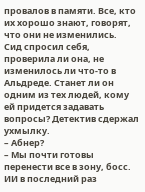провалов в памяти. Все, кто их хорошо знают, говорят, что они не изменились.
Сид спросил себя, проверила ли она, не изменилось ли что-то в Альдреде. Станет ли он одним из тех людей, кому ей придется задавать вопросы? Детектив сдержал ухмылку.
– Абнер?
– Мы почти готовы перенести все в зону, босс. ИИ в последний раз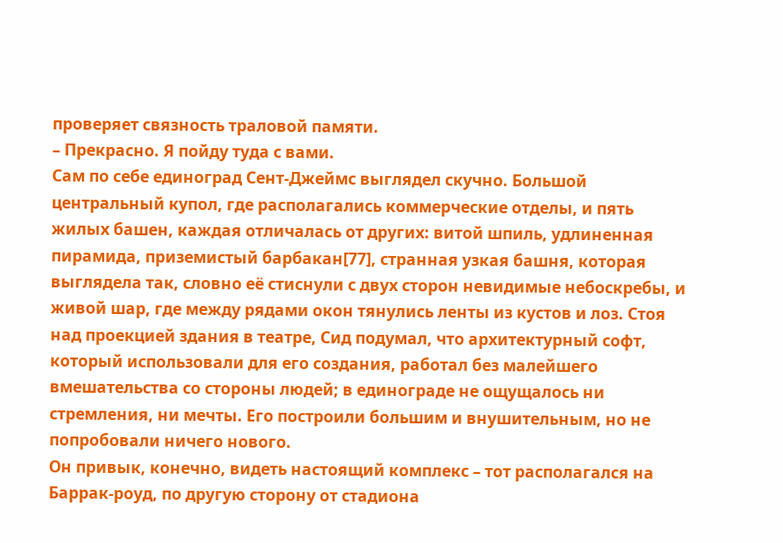проверяет связность траловой памяти.
– Прекрасно. Я пойду туда с вами.
Сам по себе единоград Сент-Джеймс выглядел скучно. Большой центральный купол, где располагались коммерческие отделы, и пять жилых башен, каждая отличалась от других: витой шпиль, удлиненная пирамида, приземистый барбакан[77], странная узкая башня, которая выглядела так, словно её стиснули с двух сторон невидимые небоскребы, и живой шар, где между рядами окон тянулись ленты из кустов и лоз. Стоя над проекцией здания в театре, Сид подумал, что архитектурный софт, который использовали для его создания, работал без малейшего вмешательства со стороны людей; в единограде не ощущалось ни стремления, ни мечты. Его построили большим и внушительным, но не попробовали ничего нового.
Он привык, конечно, видеть настоящий комплекс – тот располагался на Баррак-роуд, по другую сторону от стадиона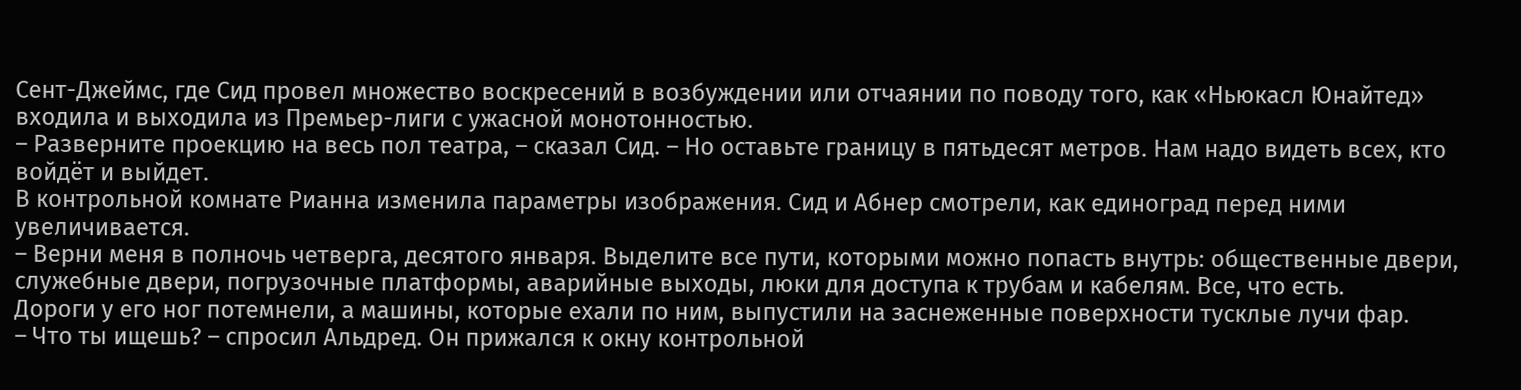Сент-Джеймс, где Сид провел множество воскресений в возбуждении или отчаянии по поводу того, как «Ньюкасл Юнайтед» входила и выходила из Премьер-лиги с ужасной монотонностью.
– Разверните проекцию на весь пол театра, – сказал Сид. – Но оставьте границу в пятьдесят метров. Нам надо видеть всех, кто войдёт и выйдет.
В контрольной комнате Рианна изменила параметры изображения. Сид и Абнер смотрели, как единоград перед ними увеличивается.
– Верни меня в полночь четверга, десятого января. Выделите все пути, которыми можно попасть внутрь: общественные двери, служебные двери, погрузочные платформы, аварийные выходы, люки для доступа к трубам и кабелям. Все, что есть.
Дороги у его ног потемнели, а машины, которые ехали по ним, выпустили на заснеженные поверхности тусклые лучи фар.
– Что ты ищешь? – спросил Альдред. Он прижался к окну контрольной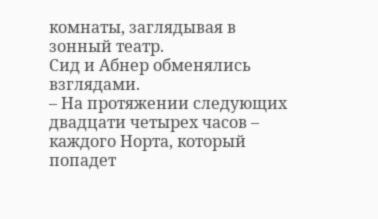комнаты, заглядывая в зонный театр.
Сид и Абнер обменялись взглядами.
– На протяжении следующих двадцати четырех часов – каждого Норта, который попадет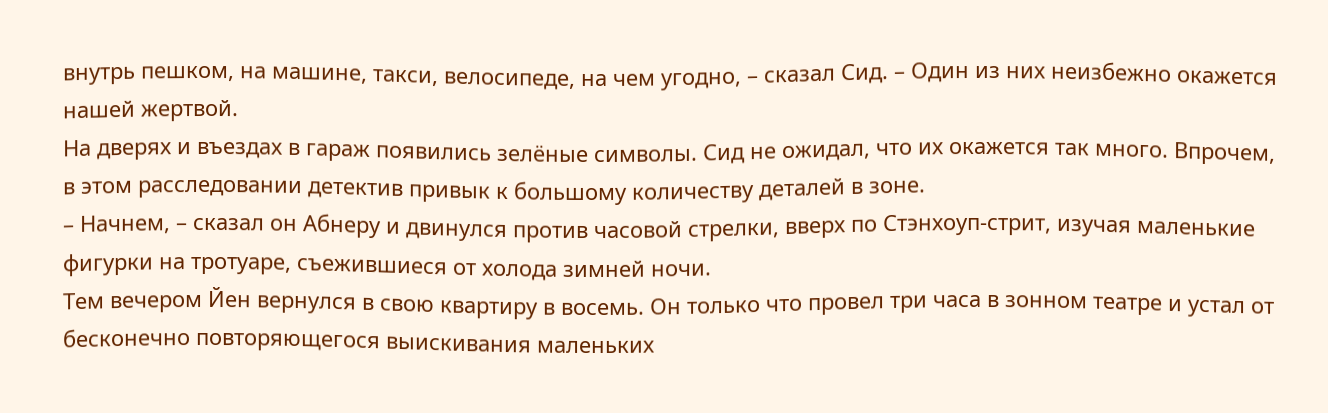внутрь пешком, на машине, такси, велосипеде, на чем угодно, – сказал Сид. – Один из них неизбежно окажется нашей жертвой.
На дверях и въездах в гараж появились зелёные символы. Сид не ожидал, что их окажется так много. Впрочем, в этом расследовании детектив привык к большому количеству деталей в зоне.
– Начнем, – сказал он Абнеру и двинулся против часовой стрелки, вверх по Стэнхоуп-стрит, изучая маленькие фигурки на тротуаре, съежившиеся от холода зимней ночи.
Тем вечером Йен вернулся в свою квартиру в восемь. Он только что провел три часа в зонном театре и устал от бесконечно повторяющегося выискивания маленьких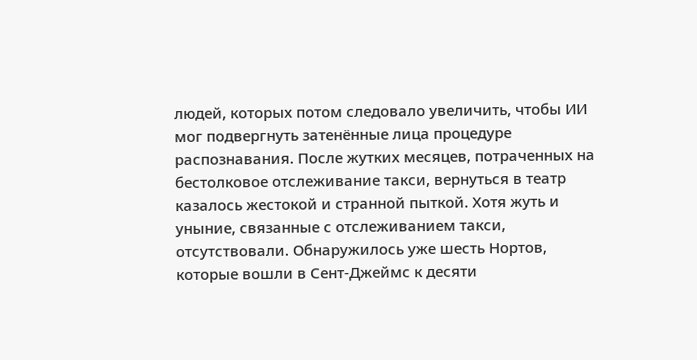людей, которых потом следовало увеличить, чтобы ИИ мог подвергнуть затенённые лица процедуре распознавания. После жутких месяцев, потраченных на бестолковое отслеживание такси, вернуться в театр казалось жестокой и странной пыткой. Хотя жуть и уныние, связанные с отслеживанием такси, отсутствовали. Обнаружилось уже шесть Нортов, которые вошли в Сент-Джеймс к десяти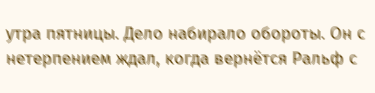утра пятницы. Дело набирало обороты. Он с нетерпением ждал, когда вернётся Ральф с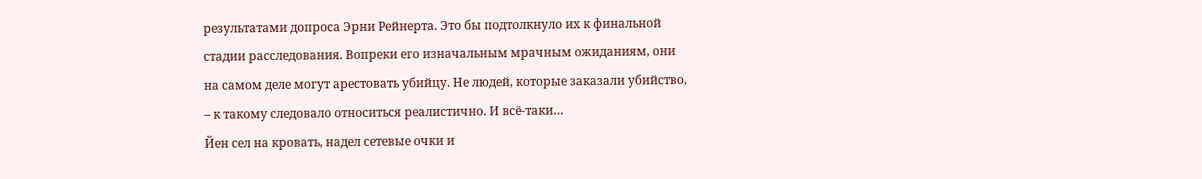результатами допроса Эрни Рейнерта. Это бы подтолкнуло их к финальной стадии расследования. Вопреки его изначальным мрачным ожиданиям, они на самом деле могут арестовать убийцу. Не людей, которые заказали убийство, – к такому следовало относиться реалистично. И всё-таки…
Йен сел на кровать, надел сетевые очки и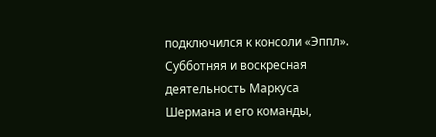подключился к консоли «Эппл». Субботняя и воскресная деятельность Маркуса Шермана и его команды,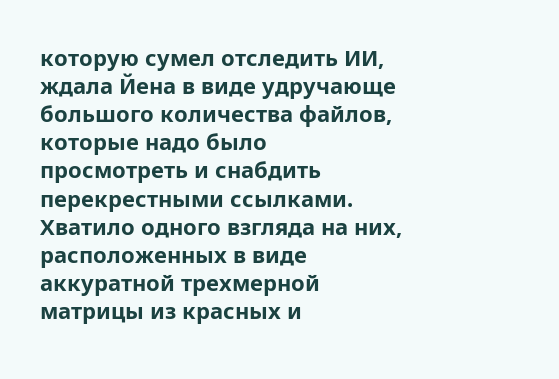которую сумел отследить ИИ, ждала Йена в виде удручающе большого количества файлов, которые надо было просмотреть и снабдить перекрестными ссылками. Хватило одного взгляда на них, расположенных в виде аккуратной трехмерной матрицы из красных и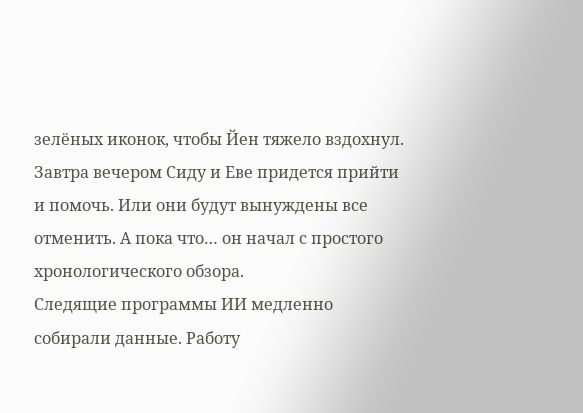зелёных иконок, чтобы Йен тяжело вздохнул. Завтра вечером Сиду и Еве придется прийти и помочь. Или они будут вынуждены все отменить. А пока что… он начал с простого хронологического обзора.
Следящие программы ИИ медленно собирали данные. Работу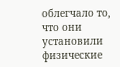облегчало то, что они установили физические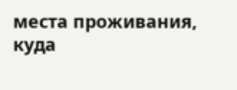места проживания, куда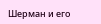Шерман и его